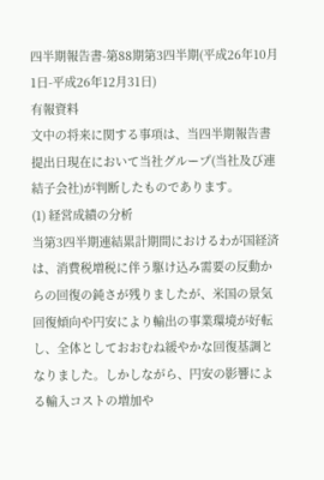四半期報告書-第88期第3四半期(平成26年10月1日-平成26年12月31日)
有報資料
文中の将来に関する事項は、当四半期報告書提出日現在において当社グループ(当社及び連結子会社)が判断したものであります。
(1) 経営成績の分析
当第3四半期連結累計期間におけるわが国経済は、消費税増税に伴う駆け込み需要の反動からの回復の鈍さが残りましたが、米国の景気回復傾向や円安により輸出の事業環境が好転し、全体としておおむね緩やかな回復基調となりました。しかしながら、円安の影響による輸入コストの増加や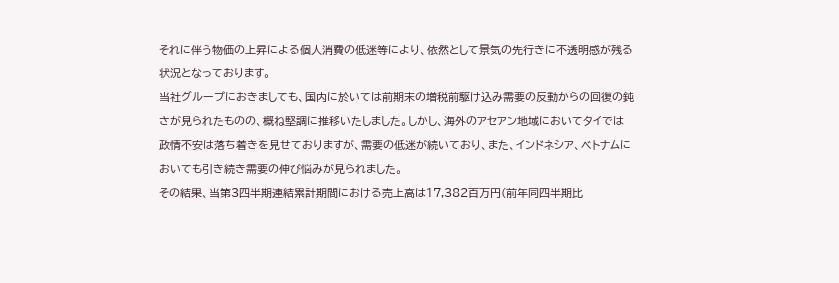それに伴う物価の上昇による個人消費の低迷等により、依然として景気の先行きに不透明感が残る状況となっております。
当社グループにおきましても、国内に於いては前期末の増税前駆け込み需要の反動からの回復の鈍さが見られたものの、概ね堅調に推移いたしました。しかし、海外のアセアン地域においてタイでは政情不安は落ち着きを見せておりますが、需要の低迷が続いており、また、インドネシア、ベトナムにおいても引き続き需要の伸び悩みが見られました。
その結果、当第3四半期連結累計期間における売上高は17,382百万円(前年同四半期比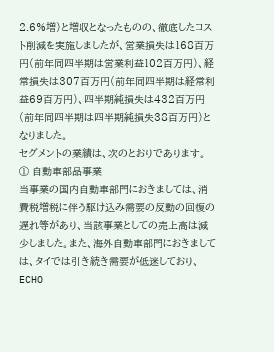2.6%増)と増収となったものの、徹底したコスト削減を実施しましたが、営業損失は168百万円(前年同四半期は営業利益102百万円)、経常損失は307百万円(前年同四半期は経常利益69百万円)、四半期純損失は432百万円(前年同四半期は四半期純損失38百万円)となりました。
セグメントの業績は、次のとおりであります。
① 自動車部品事業
当事業の国内自動車部門におきましては、消費税増税に伴う駆け込み需要の反動の回復の遅れ等があり、当該事業としての売上高は減少しました。また、海外自動車部門におきましては、タイでは引き続き需要が低迷しており、ECHO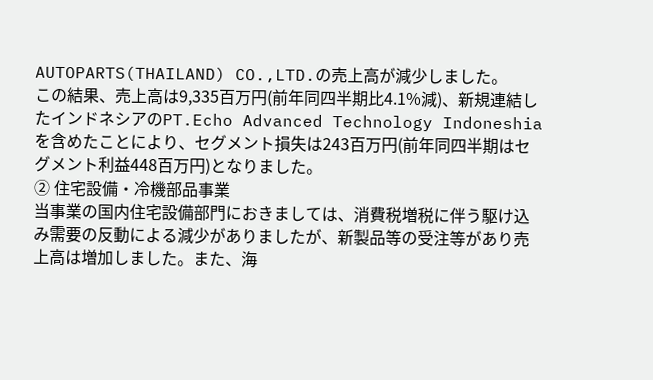AUTOPARTS(THAILAND) CO.,LTD.の売上高が減少しました。
この結果、売上高は9,335百万円(前年同四半期比4.1%減)、新規連結したインドネシアのPT.Echo Advanced Technology Indoneshiaを含めたことにより、セグメント損失は243百万円(前年同四半期はセグメント利益448百万円)となりました。
② 住宅設備・冷機部品事業
当事業の国内住宅設備部門におきましては、消費税増税に伴う駆け込み需要の反動による減少がありましたが、新製品等の受注等があり売上高は増加しました。また、海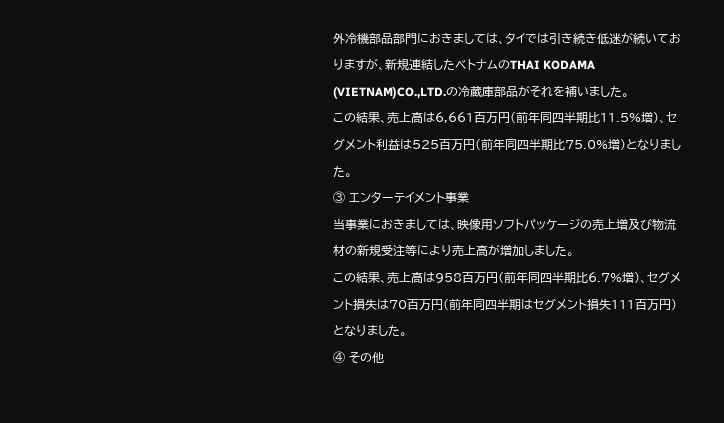外冷機部品部門におきましては、タイでは引き続き低迷が続いておりますが、新規連結したベトナムのTHAI KODAMA (VIETNAM)CO.,LTD.の冷蔵庫部品がそれを補いました。
この結果、売上高は6,661百万円(前年同四半期比11.5%増)、セグメント利益は525百万円(前年同四半期比75.0%増)となりました。
③ エンターテイメント事業
当事業におきましては、映像用ソフトパッケージの売上増及び物流材の新規受注等により売上高が増加しました。
この結果、売上高は958百万円(前年同四半期比6.7%増)、セグメント損失は70百万円(前年同四半期はセグメント損失111百万円)となりました。
④ その他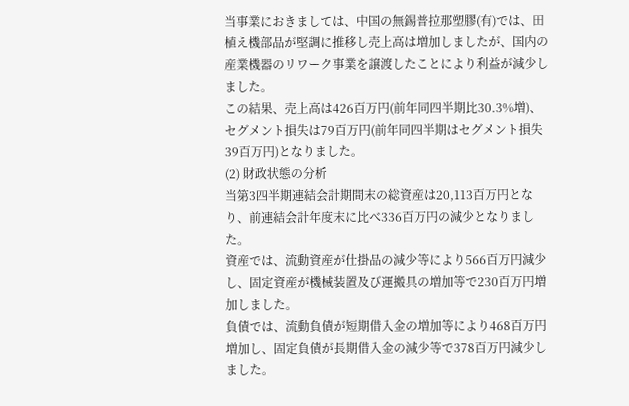当事業におきましては、中国の無錫普拉那塑膠(有)では、田植え機部品が堅調に推移し売上高は増加しましたが、国内の産業機器のリワーク事業を譲渡したことにより利益が減少しました。
この結果、売上高は426百万円(前年同四半期比30.3%増)、セグメント損失は79百万円(前年同四半期はセグメント損失39百万円)となりました。
(2) 財政状態の分析
当第3四半期連結会計期間末の総資産は20,113百万円となり、前連結会計年度末に比べ336百万円の減少となりました。
資産では、流動資産が仕掛品の減少等により566百万円減少し、固定資産が機械装置及び運搬具の増加等で230百万円増加しました。
負債では、流動負債が短期借入金の増加等により468百万円増加し、固定負債が長期借入金の減少等で378百万円減少しました。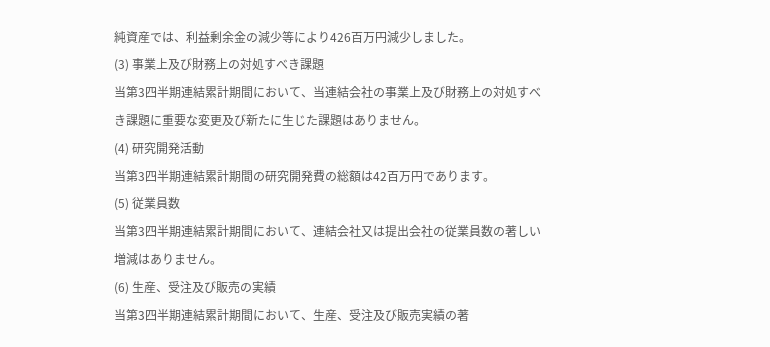純資産では、利益剰余金の減少等により426百万円減少しました。
(3) 事業上及び財務上の対処すべき課題
当第3四半期連結累計期間において、当連結会社の事業上及び財務上の対処すべき課題に重要な変更及び新たに生じた課題はありません。
(4) 研究開発活動
当第3四半期連結累計期間の研究開発費の総額は42百万円であります。
(5) 従業員数
当第3四半期連結累計期間において、連結会社又は提出会社の従業員数の著しい増減はありません。
(6) 生産、受注及び販売の実績
当第3四半期連結累計期間において、生産、受注及び販売実績の著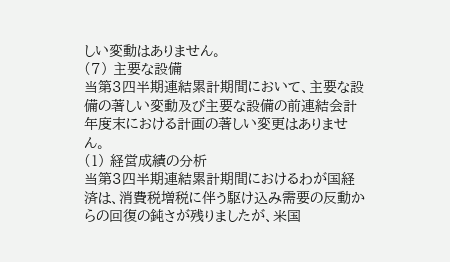しい変動はありません。
(7) 主要な設備
当第3四半期連結累計期間において、主要な設備の著しい変動及び主要な設備の前連結会計年度末における計画の著しい変更はありません。
(1) 経営成績の分析
当第3四半期連結累計期間におけるわが国経済は、消費税増税に伴う駆け込み需要の反動からの回復の鈍さが残りましたが、米国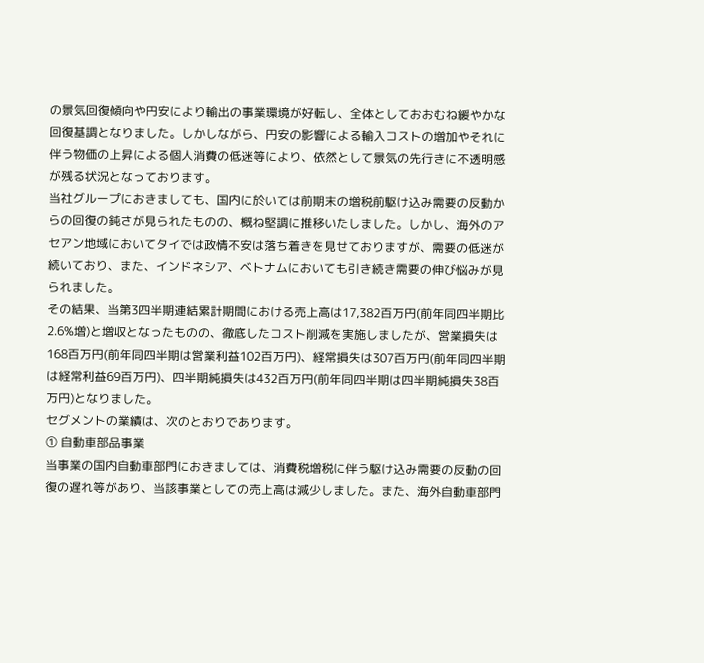の景気回復傾向や円安により輸出の事業環境が好転し、全体としておおむね緩やかな回復基調となりました。しかしながら、円安の影響による輸入コストの増加やそれに伴う物価の上昇による個人消費の低迷等により、依然として景気の先行きに不透明感が残る状況となっております。
当社グループにおきましても、国内に於いては前期末の増税前駆け込み需要の反動からの回復の鈍さが見られたものの、概ね堅調に推移いたしました。しかし、海外のアセアン地域においてタイでは政情不安は落ち着きを見せておりますが、需要の低迷が続いており、また、インドネシア、ベトナムにおいても引き続き需要の伸び悩みが見られました。
その結果、当第3四半期連結累計期間における売上高は17,382百万円(前年同四半期比2.6%増)と増収となったものの、徹底したコスト削減を実施しましたが、営業損失は168百万円(前年同四半期は営業利益102百万円)、経常損失は307百万円(前年同四半期は経常利益69百万円)、四半期純損失は432百万円(前年同四半期は四半期純損失38百万円)となりました。
セグメントの業績は、次のとおりであります。
① 自動車部品事業
当事業の国内自動車部門におきましては、消費税増税に伴う駆け込み需要の反動の回復の遅れ等があり、当該事業としての売上高は減少しました。また、海外自動車部門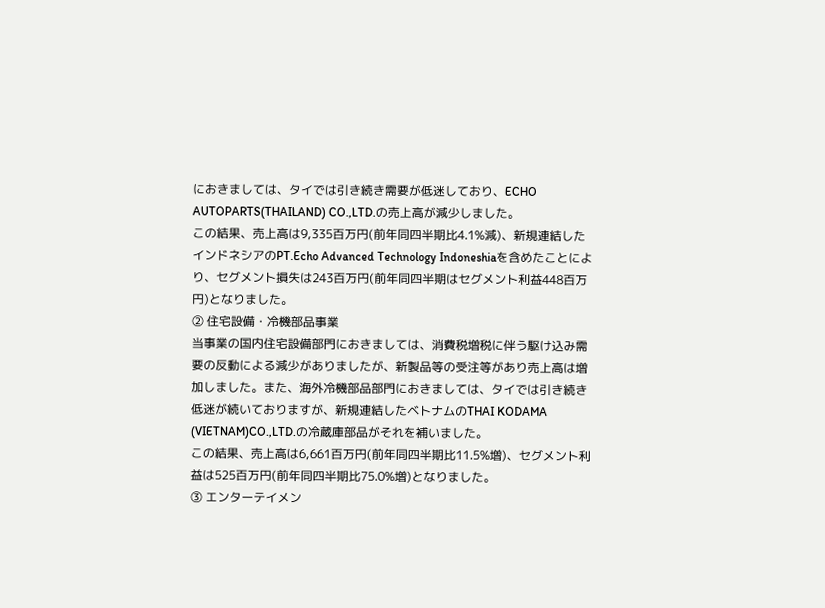におきましては、タイでは引き続き需要が低迷しており、ECHO AUTOPARTS(THAILAND) CO.,LTD.の売上高が減少しました。
この結果、売上高は9,335百万円(前年同四半期比4.1%減)、新規連結したインドネシアのPT.Echo Advanced Technology Indoneshiaを含めたことにより、セグメント損失は243百万円(前年同四半期はセグメント利益448百万円)となりました。
② 住宅設備・冷機部品事業
当事業の国内住宅設備部門におきましては、消費税増税に伴う駆け込み需要の反動による減少がありましたが、新製品等の受注等があり売上高は増加しました。また、海外冷機部品部門におきましては、タイでは引き続き低迷が続いておりますが、新規連結したベトナムのTHAI KODAMA (VIETNAM)CO.,LTD.の冷蔵庫部品がそれを補いました。
この結果、売上高は6,661百万円(前年同四半期比11.5%増)、セグメント利益は525百万円(前年同四半期比75.0%増)となりました。
③ エンターテイメン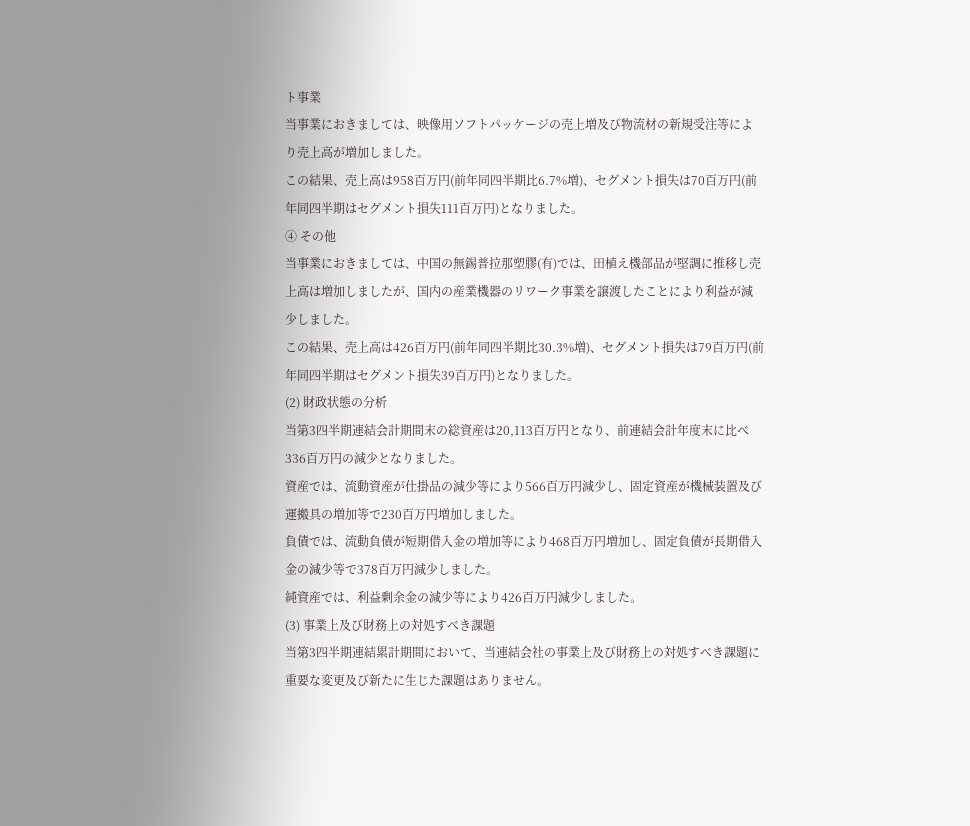ト事業
当事業におきましては、映像用ソフトパッケージの売上増及び物流材の新規受注等により売上高が増加しました。
この結果、売上高は958百万円(前年同四半期比6.7%増)、セグメント損失は70百万円(前年同四半期はセグメント損失111百万円)となりました。
④ その他
当事業におきましては、中国の無錫普拉那塑膠(有)では、田植え機部品が堅調に推移し売上高は増加しましたが、国内の産業機器のリワーク事業を譲渡したことにより利益が減少しました。
この結果、売上高は426百万円(前年同四半期比30.3%増)、セグメント損失は79百万円(前年同四半期はセグメント損失39百万円)となりました。
(2) 財政状態の分析
当第3四半期連結会計期間末の総資産は20,113百万円となり、前連結会計年度末に比べ336百万円の減少となりました。
資産では、流動資産が仕掛品の減少等により566百万円減少し、固定資産が機械装置及び運搬具の増加等で230百万円増加しました。
負債では、流動負債が短期借入金の増加等により468百万円増加し、固定負債が長期借入金の減少等で378百万円減少しました。
純資産では、利益剰余金の減少等により426百万円減少しました。
(3) 事業上及び財務上の対処すべき課題
当第3四半期連結累計期間において、当連結会社の事業上及び財務上の対処すべき課題に重要な変更及び新たに生じた課題はありません。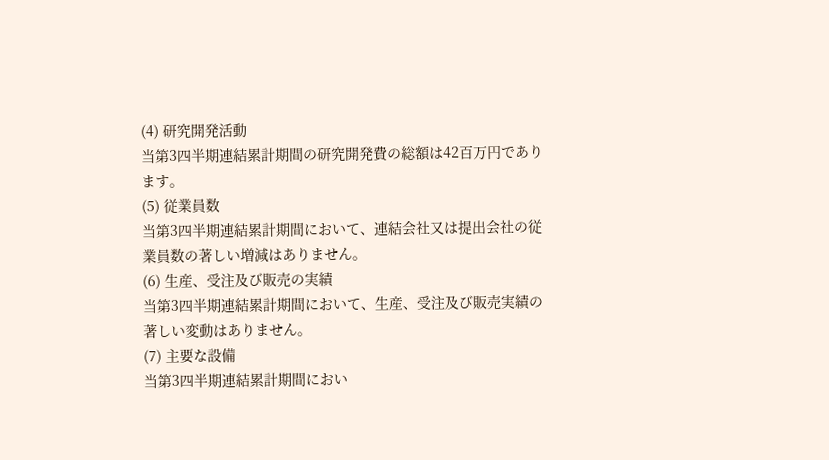(4) 研究開発活動
当第3四半期連結累計期間の研究開発費の総額は42百万円であります。
(5) 従業員数
当第3四半期連結累計期間において、連結会社又は提出会社の従業員数の著しい増減はありません。
(6) 生産、受注及び販売の実績
当第3四半期連結累計期間において、生産、受注及び販売実績の著しい変動はありません。
(7) 主要な設備
当第3四半期連結累計期間におい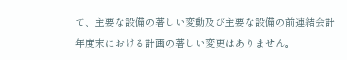て、主要な設備の著しい変動及び主要な設備の前連結会計年度末における計画の著しい変更はありません。